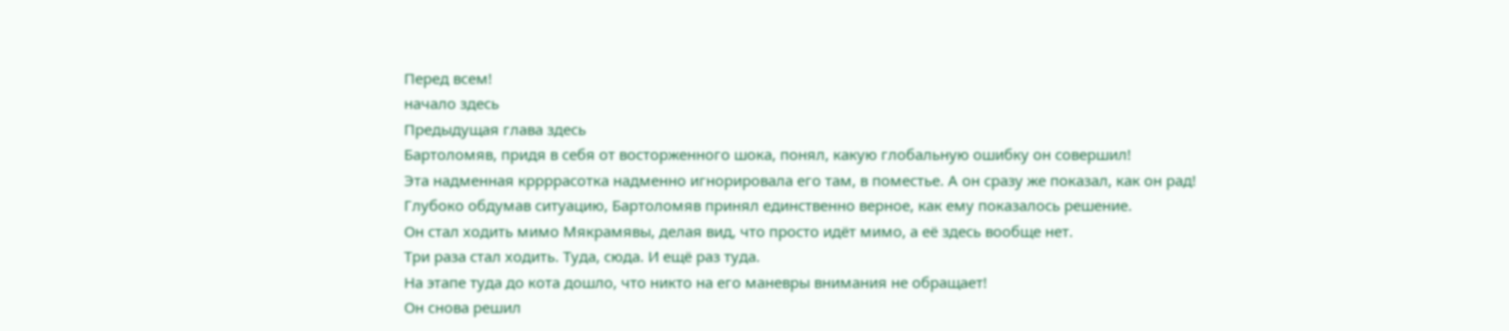Перед всем!
начало здесь
Предыдущая глава здесь
Бартоломяв, придя в себя от восторженного шока, понял, какую глобальную ошибку он совершил!
Эта надменная кррррасотка надменно игнорировала его там, в поместье. А он сразу же показал, как он рад!
Глубоко обдумав ситуацию, Бартоломяв принял единственно верное, как ему показалось решение.
Он стал ходить мимо Мякрамявы, делая вид, что просто идёт мимо, а её здесь вообще нет.
Три раза стал ходить. Туда, сюда. И ещё раз туда.
На этапе туда до кота дошло, что никто на его маневры внимания не обращает!
Он снова решил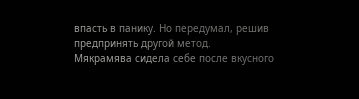впасть в панику. Но передумал, решив предпринять другой метод.
Мякрамява сидела себе после вкусного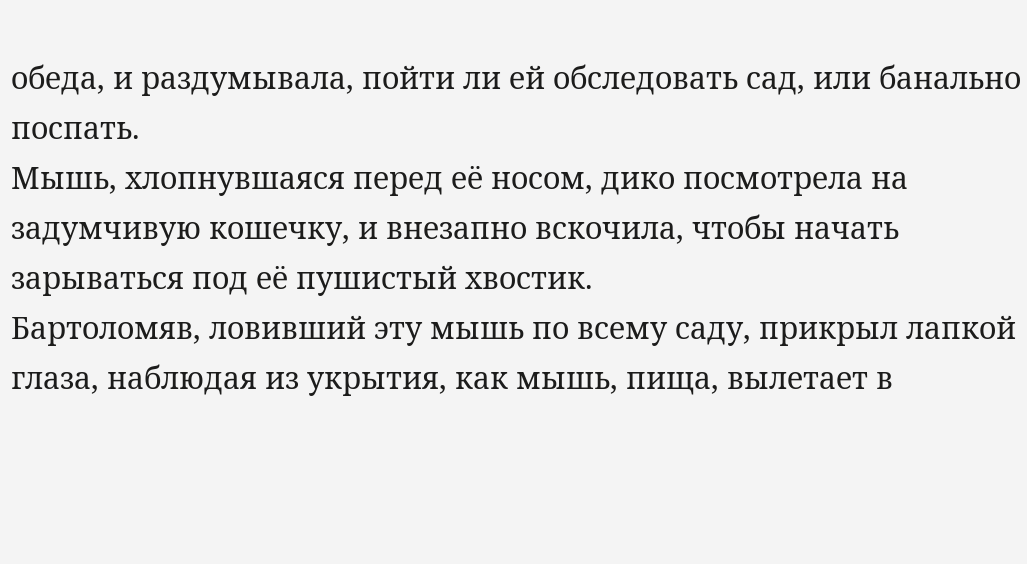обеда, и раздумывала, пойти ли ей обследовать сад, или банально поспать.
Мышь, хлопнувшаяся перед её носом, дико посмотрела на задумчивую кошечку, и внезапно вскочила, чтобы начать зарываться под её пушистый хвостик.
Бартоломяв, ловивший эту мышь по всему саду, прикрыл лапкой глаза, наблюдая из укрытия, как мышь, пища, вылетает в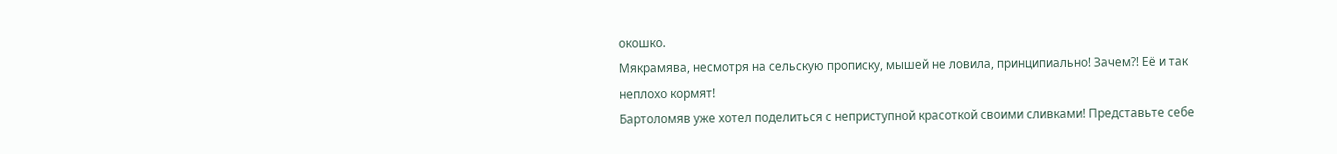окошко.
Мякрамява, несмотря на сельскую прописку, мышей не ловила, принципиально! Зачем?! Её и так неплохо кормят!
Бартоломяв уже хотел поделиться с неприступной красоткой своими сливками! Представьте себе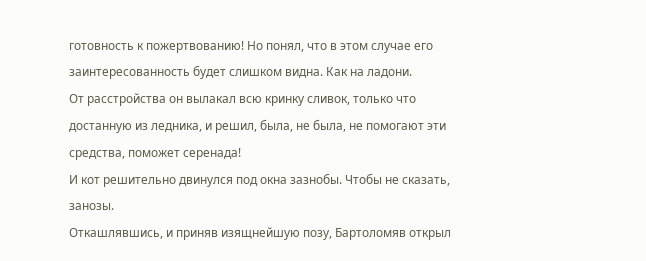готовность к пожертвованию! Но понял, что в этом случае его заинтересованность будет слишком видна. Как на ладони.
От расстройства он вылакал всю кринку сливок, только что достанную из ледника, и решил, была, не была, не помогают эти средства, поможет серенада!
И кот решительно двинулся под окна зазнобы. Чтобы не сказать, занозы.
Откашлявшись, и приняв изящнейшую позу, Бартоломяв открыл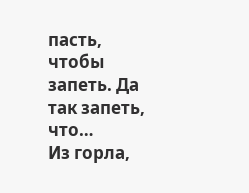пасть, чтобы запеть. Да так запеть, что…
Из горла,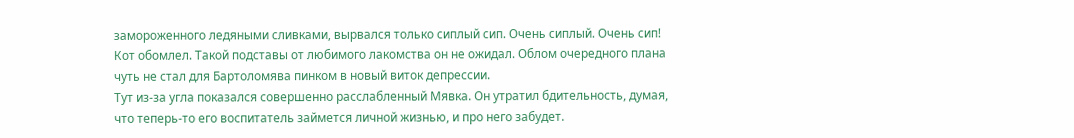замороженного ледяными сливками, вырвался только сиплый сип. Очень сиплый. Очень сип!
Кот обомлел. Такой подставы от любимого лакомства он не ожидал. Облом очередного плана чуть не стал для Бартоломява пинком в новый виток депрессии.
Тут из-за угла показался совершенно расслабленный Мявка. Он утратил бдительность, думая, что теперь-то его воспитатель займется личной жизнью, и про него забудет.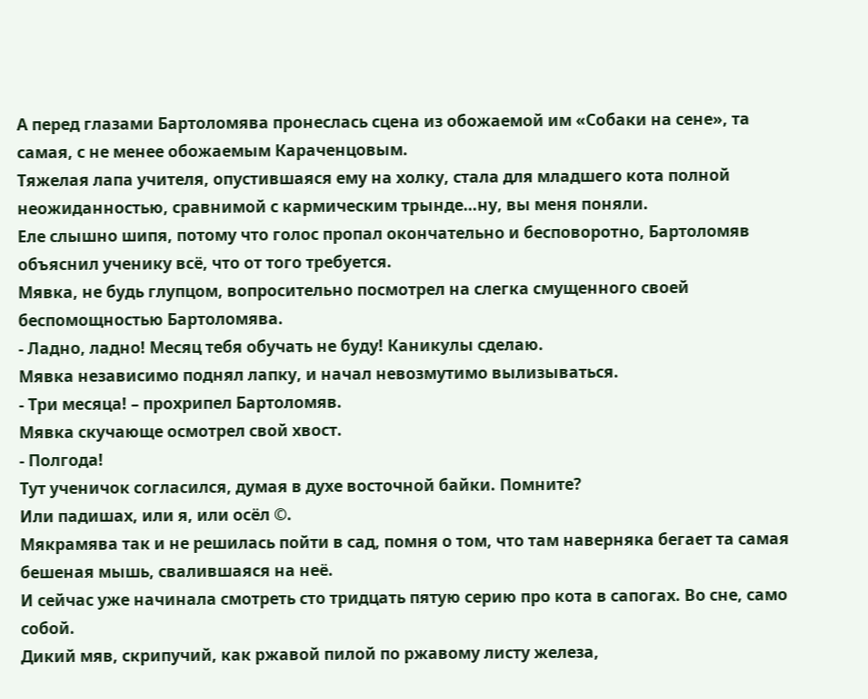А перед глазами Бартоломява пронеслась сцена из обожаемой им «Собаки на сене», та самая, с не менее обожаемым Караченцовым.
Тяжелая лапа учителя, опустившаяся ему на холку, стала для младшего кота полной неожиданностью, сравнимой с кармическим трынде…ну, вы меня поняли.
Еле слышно шипя, потому что голос пропал окончательно и бесповоротно, Бартоломяв объяснил ученику всё, что от того требуется.
Мявка, не будь глупцом, вопросительно посмотрел на слегка смущенного своей беспомощностью Бартоломява.
- Ладно, ладно! Месяц тебя обучать не буду! Каникулы сделаю.
Мявка независимо поднял лапку, и начал невозмутимо вылизываться.
- Три месяца! – прохрипел Бартоломяв.
Мявка скучающе осмотрел свой хвост.
- Полгода!
Тут ученичок согласился, думая в духе восточной байки. Помните?
Или падишах, или я, или осёл ©.
Мякрамява так и не решилась пойти в сад, помня о том, что там наверняка бегает та самая бешеная мышь, свалившаяся на неё.
И сейчас уже начинала смотреть сто тридцать пятую серию про кота в сапогах. Во сне, само собой.
Дикий мяв, скрипучий, как ржавой пилой по ржавому листу железа,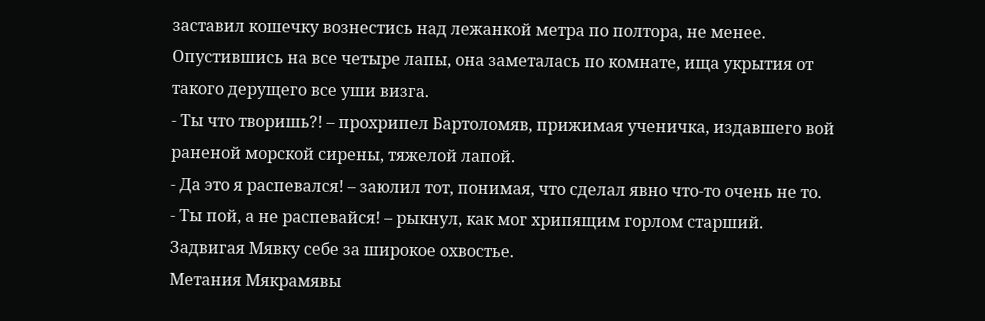заставил кошечку вознестись над лежанкой метра по полтора, не менее. Опустившись на все четыре лапы, она заметалась по комнате, ища укрытия от такого дерущего все уши визга.
- Ты что творишь?! – прохрипел Бартоломяв, прижимая ученичка, издавшего вой раненой морской сирены, тяжелой лапой.
- Да это я распевался! – заюлил тот, понимая, что сделал явно что-то очень не то.
- Ты пой, а не распевайся! – рыкнул, как мог хрипящим горлом старший.
Задвигая Мявку себе за широкое охвостье.
Метания Мякрамявы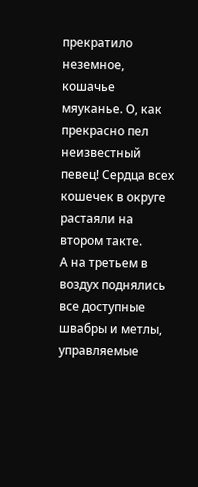прекратило неземное, кошачье мяуканье. О, как прекрасно пел неизвестный певец! Сердца всех кошечек в округе растаяли на втором такте.
А на третьем в воздух поднялись все доступные швабры и метлы, управляемые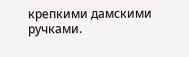крепкими дамскими ручками.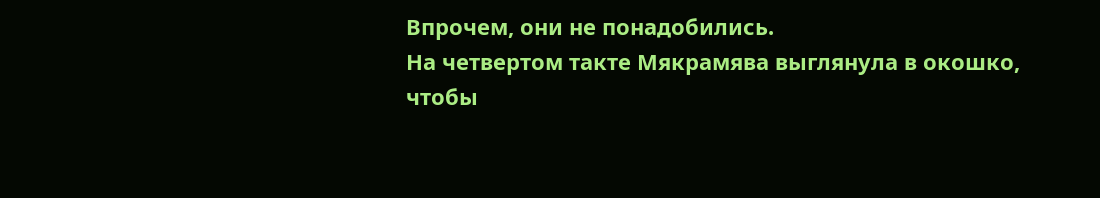Впрочем, они не понадобились.
На четвертом такте Мякрамява выглянула в окошко, чтобы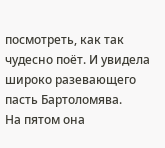посмотреть, как так чудесно поёт. И увидела широко разевающего пасть Бартоломява.
На пятом она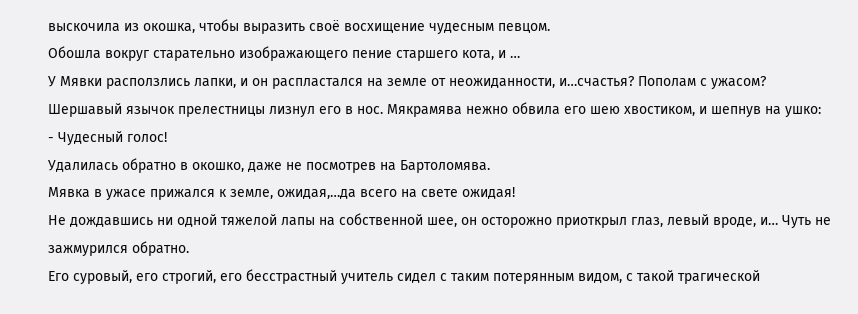выскочила из окошка, чтобы выразить своё восхищение чудесным певцом.
Обошла вокруг старательно изображающего пение старшего кота, и …
У Мявки расползлись лапки, и он распластался на земле от неожиданности, и…счастья? Пополам с ужасом?
Шершавый язычок прелестницы лизнул его в нос. Мякрамява нежно обвила его шею хвостиком, и шепнув на ушко:
- Чудесный голос!
Удалилась обратно в окошко, даже не посмотрев на Бартоломява.
Мявка в ужасе прижался к земле, ожидая,…да всего на свете ожидая!
Не дождавшись ни одной тяжелой лапы на собственной шее, он осторожно приоткрыл глаз, левый вроде, и… Чуть не зажмурился обратно.
Его суровый, его строгий, его бесстрастный учитель сидел с таким потерянным видом, с такой трагической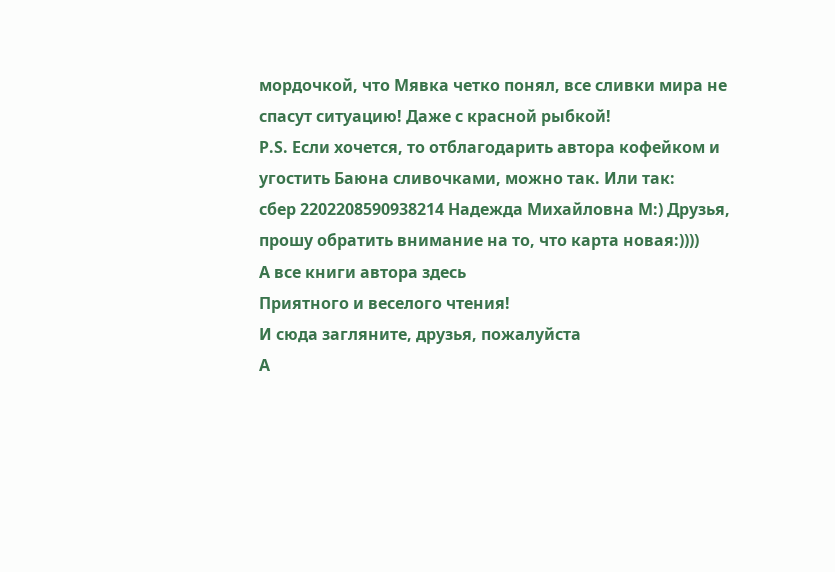мордочкой, что Мявка четко понял, все сливки мира не спасут ситуацию! Даже с красной рыбкой!
P.S. Если хочется, то отблагодарить автора кофейком и угостить Баюна сливочками, можно так. Или так:
сбер 2202208590938214 Надежда Михайловна М:) Друзья, прошу обратить внимание на то, что карта новая:))))
А все книги автора здесь
Приятного и веселого чтения!
И сюда загляните, друзья, пожалуйста
А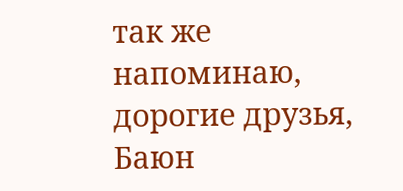так же напоминаю, дорогие друзья, Баюн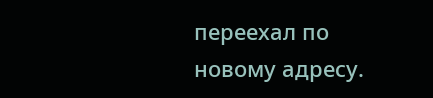переехал по новому адресу.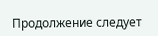Продолжение следует